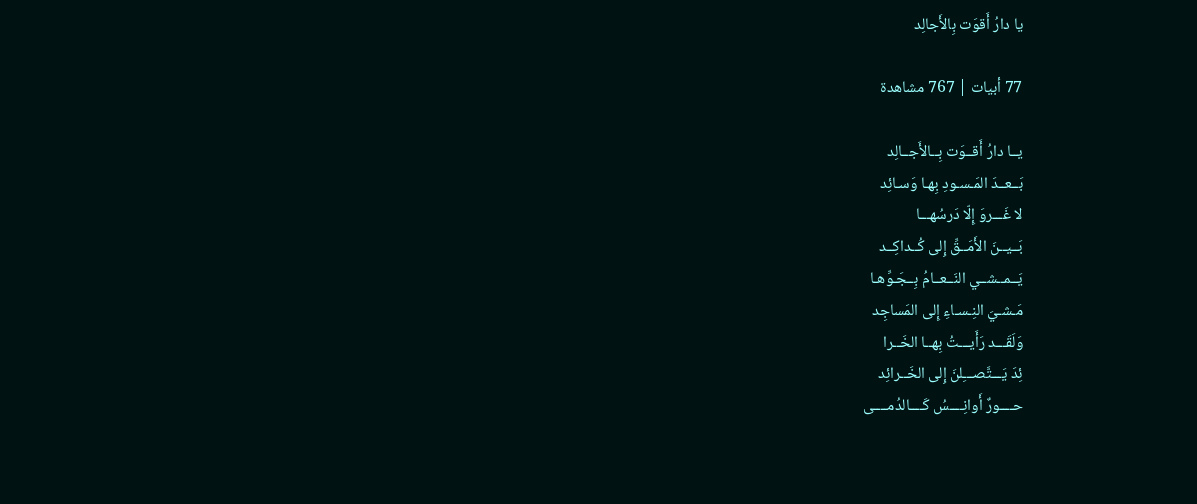يا دارُ أَقوَت بِالأَجالِد

77 أبيات | 767 مشاهدة

يــا دارُ أَقــوَت بِــالأَجــالِد
بَــعــدَ المَـسـودِ بِهـا وَسـائِد
لا غَـــروَ إِلّا دَرسُهـــا
بَــيــنَ الأَمَــقِّ إِلى كُــداكِــد
يَــمــشــي النَــعــامُ بِــجَـوِّهـا
مَـشـيَ النِـسـاءِ إِلى المَساجِد
وَلَقَـــد رَأَيـــتُ بِهــا الخَــرا
ئِدَ يَـــتَّصـــِلنَ إِلى الخَــرائِد
حــــورٌ أَوانِــــسُ كَــــالدُمــــى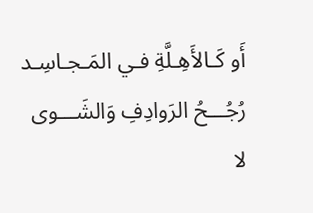أَو كَـالأَهِـلَّةِ فـي المَـجـاسِـد
رُجُـــحُ الرَوادِفِ وَالشَـــوى
لا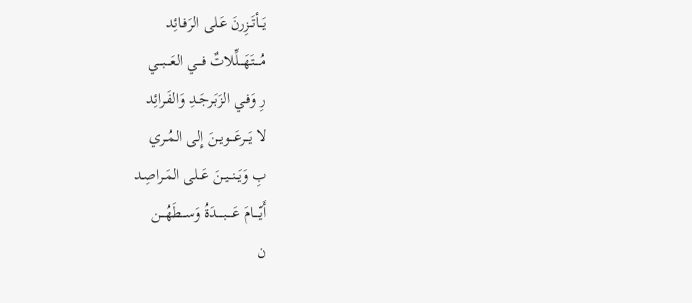يَــأتَــزِرنَ عَـلى الرَفـائِد
مُــــتَهَـــلِّلاتٌ فـــي العَـــبـــي
رِ وَفـي الزَبَـرجَـدِ وَالفَـرائِد
لا يَـــرعَـــويــنَ إِلى المُــري
بِ وَيَــنــيــنَ عَــلى المَـراصِـد
أَيّــــامَ عَــــبــــدَةُ وَســـطَهُـــن
ن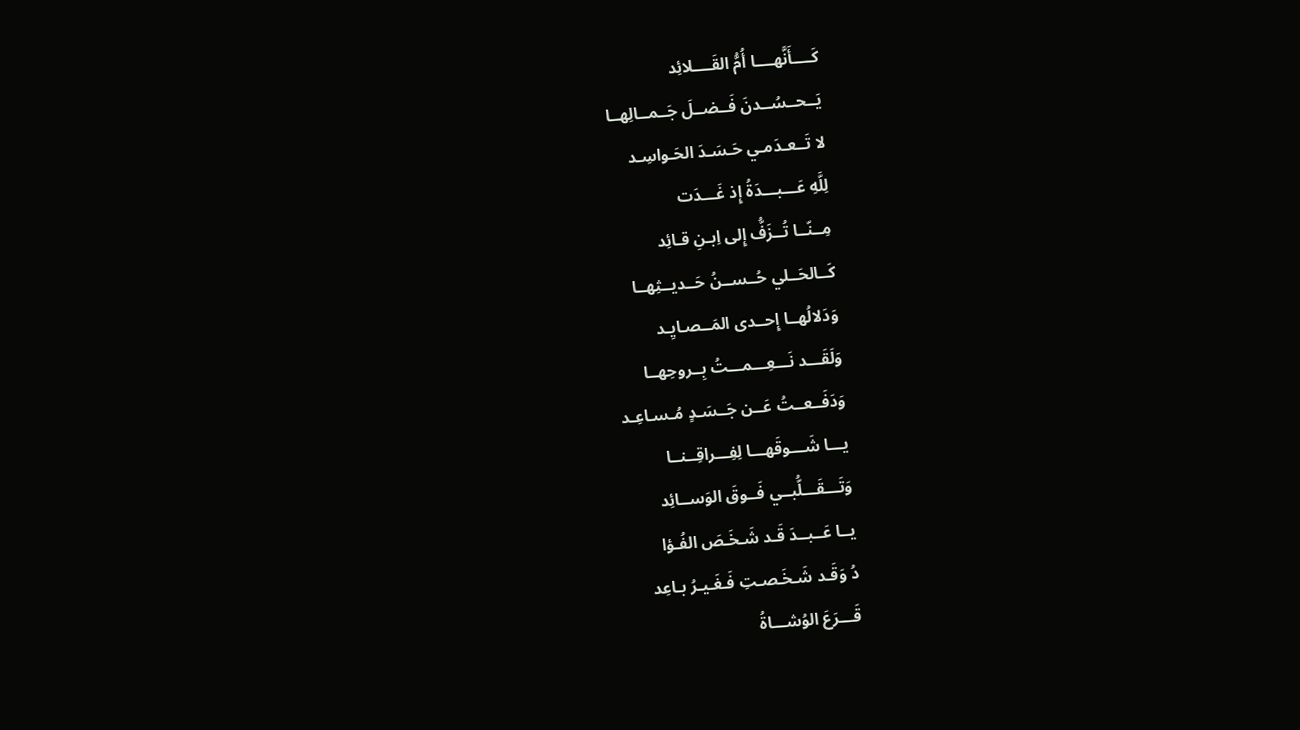كَــــأَنَّهــــا أُمُّ القَــــلائِد
يَــحــسُــدنَ فَــضــلَ جَــمــالِهــا
لا تَــعـدَمـي حَـسَـدَ الحَـواسِـد
لِلَّهِ عَـــبـــدَةُ إِذ غَـــدَت
مِــنّــا تُــزَفُّ إِلى اِبـنِ قـائِد
كَــالحَــلي حُــســنُ حَــديــثِهــا
وَدَلالُهــا إِحــدى المَــصـايِـد
وَلَقَـــد نَـــعِـــمـــتُ بِــروحِهــا
وَدَفَــعــتُ عَــن جَــسَـدٍ مُـسـاعِـد
يـــا شَـــوقَهـــا لِفِـــراقِــنــا
وَتَـــقَـــلُّبــي فَــوقَ الوَســائِد
يــا عَــبــدَ قَـد شَـخَـصَ الفُـؤا
دُ وَقَـد شَـخَـصـتِ فَـغَـيـرُ بـاعِد
قَـــرَعَ الوُشـــاةُ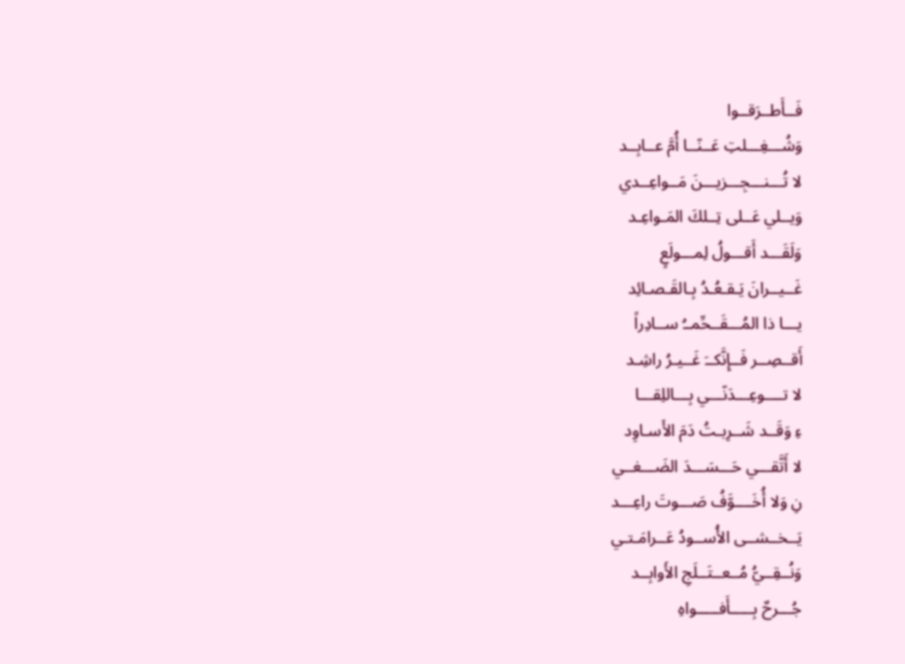فَــأَطــرَقــوا
وَشُـــغِـــلتِ عَــنّــا أُمَّ عــابِــد
لا تُـــنـــجِـــزيـــنَ مَــواعِــدي
وَيــلي عَــلى تِــلكَ المَـواعِـد
وَلَقَـــد أَقـــولُ لِمـــولَعٍ
غَــيــرانَ يَـقـعُـدُ بِـالقَـصـائِد
يـــا ذا المُـــقَــحِّمــُ ســادِراً
أَقــصِــر فَــإِنَّكــَ غَــيـرُ راشِـد
لا تــــوعِـــدَنّـــي بِـــاللِقـــا
ءِ وَقَــد شَــرِبـتُ دَمَ الأَسـاوِد
لا أَتَّقـــي حَـــسَـــدَ الضَـــغــي
نِ وَلا أُخَــــوَّفُ صَـــوتَ راعِـــد
يَــخــشــى الأُســودُ عَــرامَـتـي
وَنُــقِــيُّ مُــعــتَــلَجِ الأَوابِــد
جُـــرحٌ بِـــــأَفـــــواهِ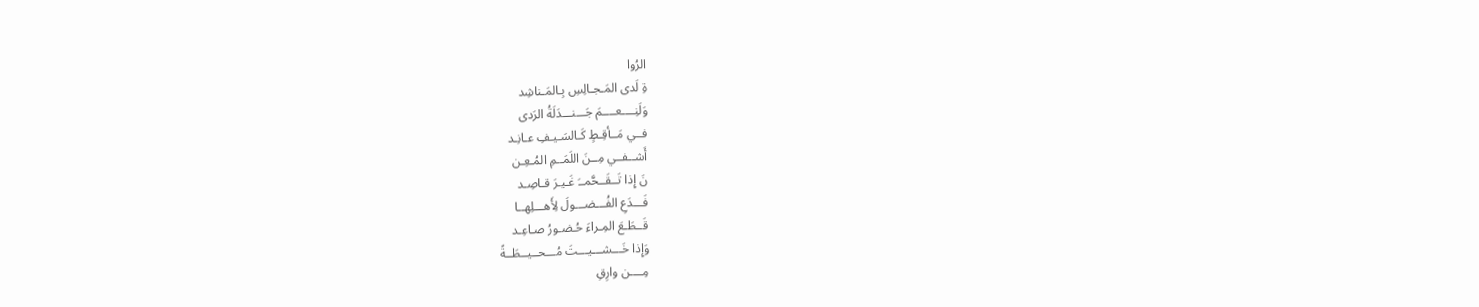الرُوا
ةِ لَدى المَـجـالِسِ بِـالمَـناشِد
وَلَنِــــعــــمَ جَـــنـــدَلَةُ الرَدى
فــي مَــأقِـطٍ كَـالسَـيـفِ عـانِـد
أَشــفــي مِــنَ اللَمَــمِ المُـعِـن
نَ إِذا تَــقَــحَّمــَ غَـيـرَ قـاصِـد
فَـــدَعِ الفُـــضـــولَ لِأَهـــلِهــا
قَــطَـعَ المِـراءَ حُـضـورُ صـاعِـد
وَإِذا خَـــشـــيـــتَ مُـــحــيــطَــةً
مِــــن وارِقِ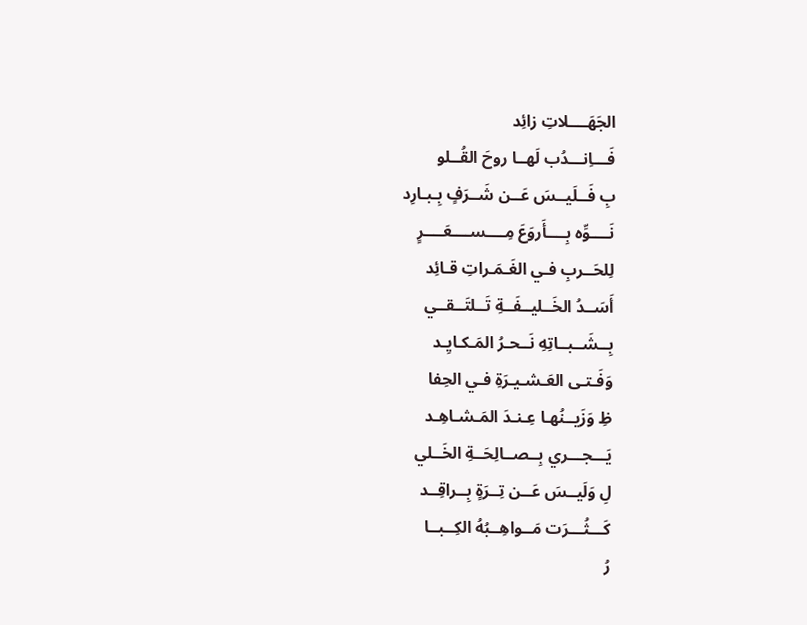الجَهَــــلاتِ زائِد
فَـــاِنـــدُب لَهــا روحَ القُــلو
بِ فَــلَيــسَ عَــن شَــرَفٍ بِـبـارِد
نَــــوِّه بِــــأَروَعَ مِــــســــعَــــرٍ
لِلحَــربِ فـي الغَـمَـراتِ قـائِد
أَسَــدُ الخَــليــفَــةِ تَــلتَــقــي
بِــشَــبــاتِهِ نَــحـرُ المَـكـايِـد
وَفَـتـى العَـشـيـرَةِ فـي الحِفا
ظِ وَزَيــنُهـا عِـنـدَ المَـشـاهِـد
يَـــجـــري بِــصــالِحَــةِ الخَــلي
لِ وَلَيــسَ عَــن تِــرَةٍ بِــراقِــد
كَـــثُـــرَت مَــواهِــبُهُ الكِــبــا
رُ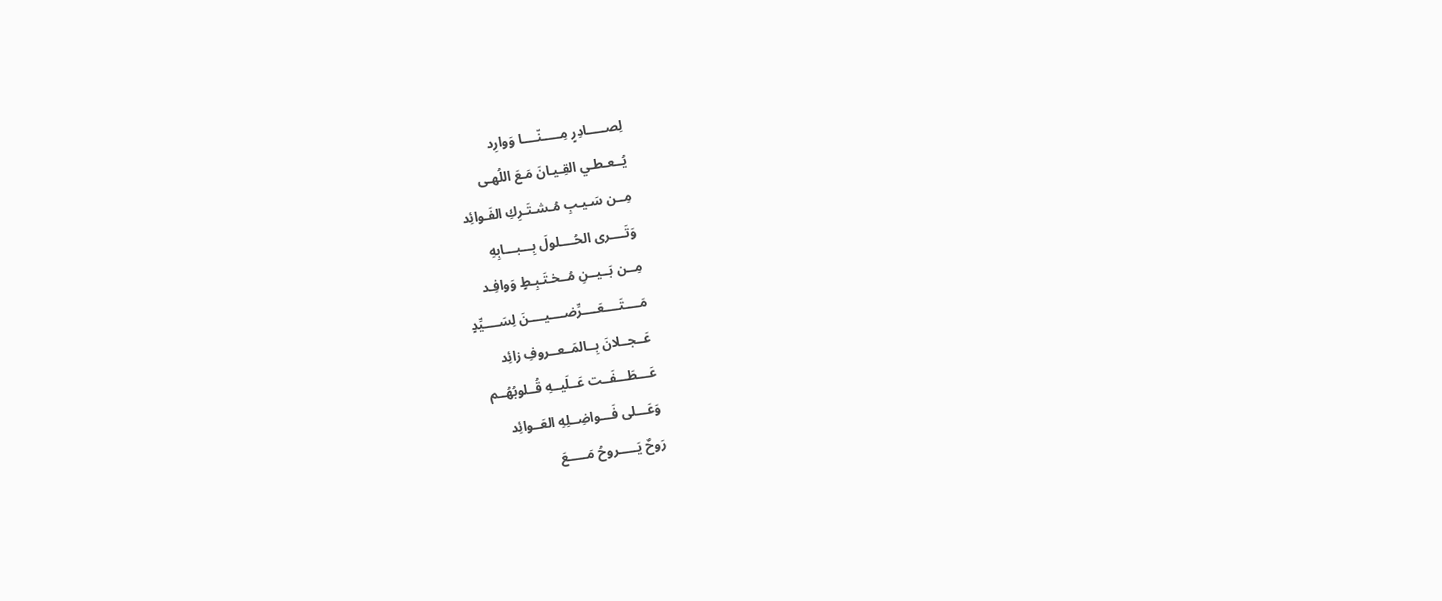لِصـــــادِرٍ مِـــــنّــــا وَوارِد
يُــعـطـي القِـيـانَ مَـعَ اللُهـى
مِــن سَـيـبِ مُـشـتَـرِكِ الفَـوائِد
وَتَــــرى الحُــــلولَ بِـــبـــابِهِ
مِــن بَــيــنِ مُــخـتَـبِـطٍ وَوافِـد
مَــــتَــــعَــــرِّضــــيــــنَ لِسَــــيِّدٍ
عَــجــلانَ بِــالمَــعــروفِ زائِد
عَـــطَـــفَــت عَــلَيــهِ قُــلوبُهُــم
وَعَـــلى فَـــواضِــلِهِ العَــوائِد
رَوحٌ يَـــــروحُ مَـــــعَ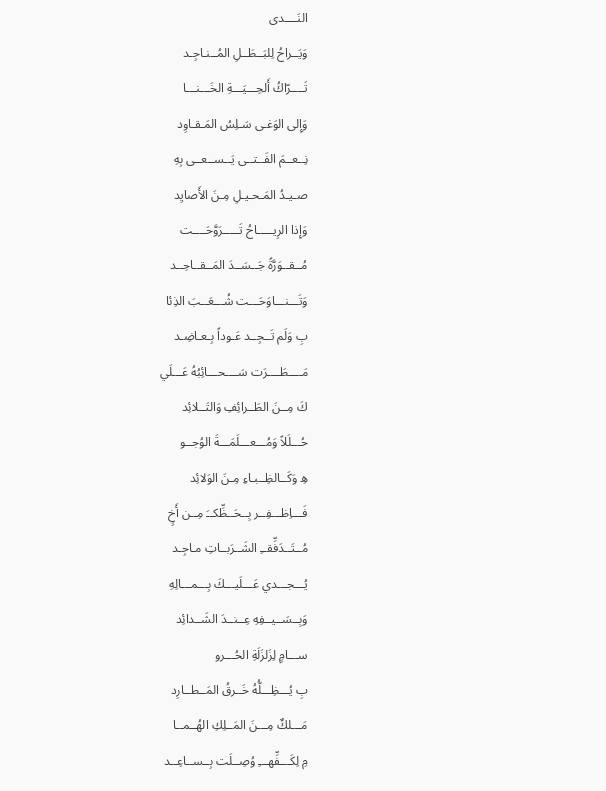النَــــدى
وَيَــراحُ لِلبَــطَــلِ المُــنـاجِـد
تَــــرّاكُ أَلحِـــيَـــةِ الخَـــنـــا
وَإِلى الوَغـى سَـلِسُ المَـقـاوِد
نِــعــمَ الفَــتــى يَــســعــى بِهِ
صـيـدُ المَـحـيـلِ مِـنَ الأَصايِد
وَإِذا الرِيـــــاحُ تَـــــرَوَّحَــــت
مُــقــوَرَّةً جَــسَــدَ المَــقــاحِــد
وَتَـــنـــاوَحَـــت شُـــعَــبَ الذِئا
بِ وَلَم تَــجِــد عَـوداً بِـعـاضِـد
مَــــطَــــرَت سَــــحـــائِبُهُ عَـــلَي
كَ مِــنَ الطَــرائِفِ وَالتَــلائِد
حُـــلَلاً وَمُـــعـــلَمَـــةَ الوُجــو
هِ وَكَــالظِــبـاءِ مِـنَ الوَلائِد
فَـــاِظـــفِــر بِــحَــظِّكــَ مِــن أَخٍ
مُــتَــدَفِّقــِ الشَــرَبــاتِ مـاجِـد
يُـــجـــدي عَـــلَيـــكَ بِـــمـــالِهِ
وَبِــسَــيــفِهِ عِــنــدَ الشَــدائِد
ســـامٍ لِزَلزَلَةِ الحُـــرو
بِ يُـــظِـــلُّهُ خَــرقُ المَــطــارِد
مَـــلكٌ مِـــنَ المَــلِكِ الهُــمــا
مِ لِكَـــفِّهـــِ وُصِــلَت بِــســاعِــد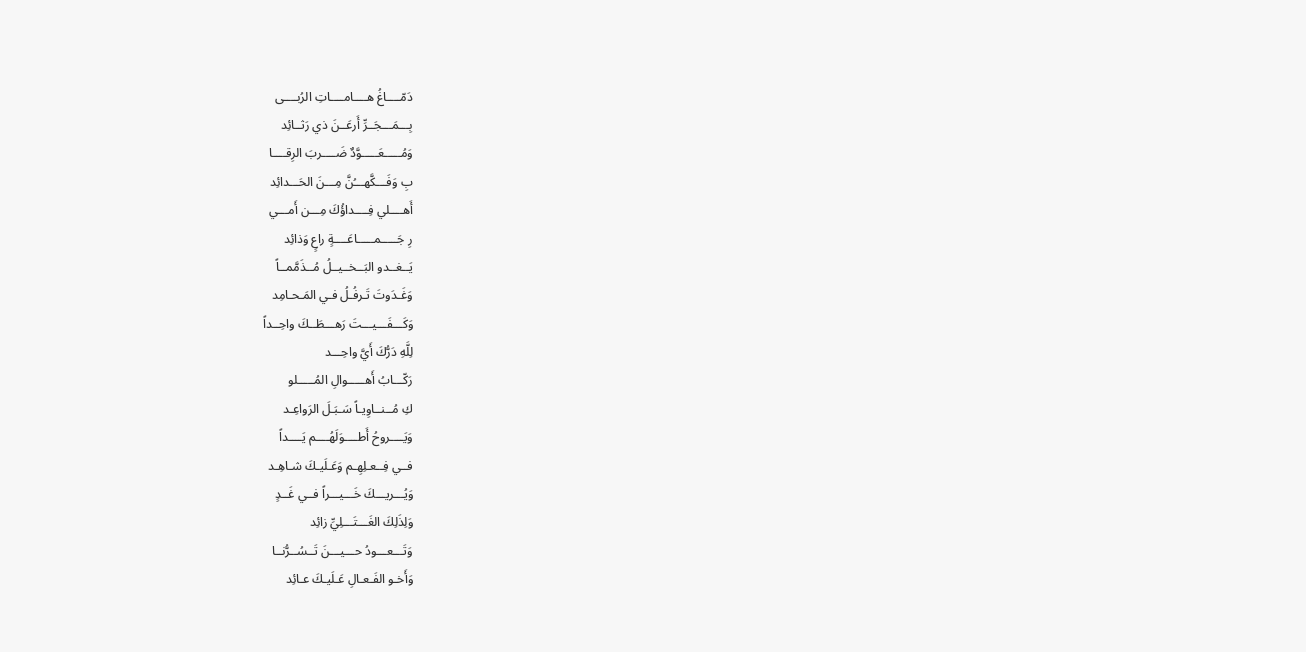دَمّــــاغُ هــــامــــاتِ الرُبــــى
بِـــمَـــجَــرِّ أَرعَــنَ ذي رَثــائِد
وَمُـــــعَـــــوَّدٌ ضَــــربَ الرِقــــا
بِ وَفَـــكَّهـــُنَّ مِـــنَ الحَـــدائِد
أَهــــلي فِــــداؤُكَ مِـــن أَمـــي
رِ جَـــــمـــــاعَــــةٍ راعٍ وَذائِد
يَــغــدو البَــخــيــلُ مُــذَمَّمــاً
وَغَـدَوتَ تَـرفُـلُ فـي المَـحـامِد
وَكَـــفَـــيـــتَ رَهـــطَــكَ واحِــداً
لِلَّهِ دَرُّكَ أَيَّ واحِـــد
رَكّـــابُ أَهـــــوالِ المُـــــلو
كِ مُــنــاوِيـاً سَـبَـلَ الرَواعِـد
وَيَــــروحُ أَطــــوَلَهُــــم يَــــداً
فــي فِــعـلِهِـم وَعَـلَيـكَ شـاهِـد
وَيُـــريـــكَ خَـــيـــراً فــي غَــدٍ
وَلِذَلِكَ الغَـــتَـــلِيِّ زائِد
وَتَـــعـــودُ حـــيـــنَ تَــسُــرُّنــا
وَأَخـو الفَـعـالِ عَـلَيـكَ عـائِد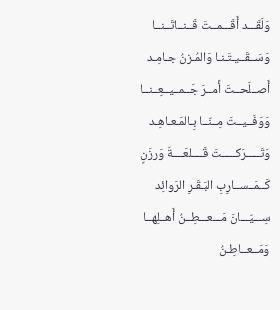وَلَقَـــد أَقَـــمــتَ قَــنــاتَــنــا
وَسَــقَــيـتَـنـا وَالمُـزنُ جـامِـد
أَصــلَحــتَ أَمــرَ جَــمــيــعِــنــا
وَوَفَــيــتَ مِــنّــا بِـالمَـعـاهِـد
وَتَـــــرَكـــــتَ قَــــلعَــــةَ وَرزَنٍ
كَــمَــســارِبِ البَـقَـرِ الرَوائِد
سِـــيّـــانَ مَـــعـــطِــنُ أَهــلِهــا
وَمَــعــاطِـنُ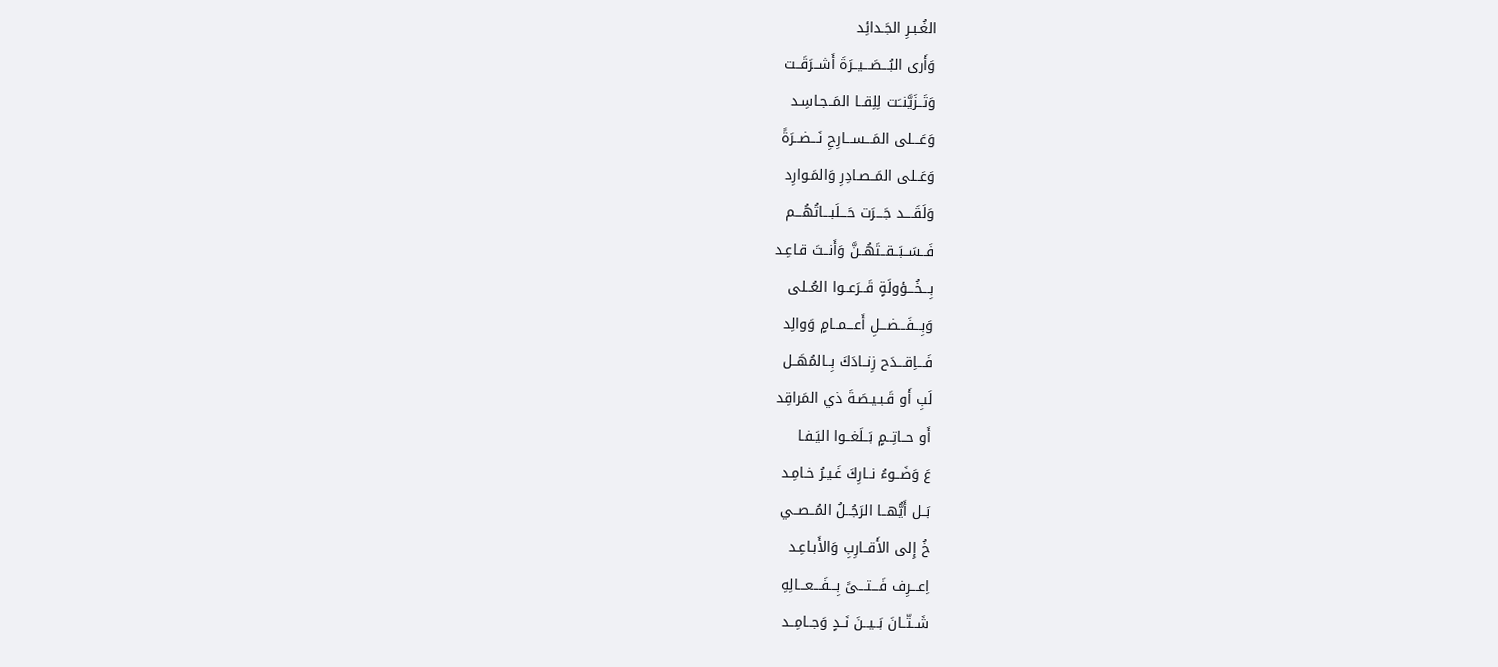الغُـبـرِ الجَـدائِد
وَأَرى البُـــصَـــيــرَةَ أَشــرَقَــت
وَتَــزَيَّنــَت لِلِقــا المَــجـاسِـد
وَعَـــلى المَـــســـارِحِ نَـــضــرَةً
وَعَــلى المَــصـادِرِ وَالمَـوارِد
وَلَقَــــد جَـــرَت حَـــلَبـــاتُهُـــم
فَــسَــبَــقــتَهُــنَّ وَأَنــتَ قـاعِـد
بِـــخُـــؤولَةٍ قَــرَعــوا العُــلى
وَبِـــفَـــضـــلِ أَعـــمــامٍ وَوالِد
فَـــاِقـــدَح زِنــادَكَ بِــالمُهَــل
لَبِ أَو قَـبـيـصَـةَ ذي المَراقِد
أَو حــاتِــمٍ بَــلَغــوا اليَـفـا
عَ وَضَــوءُ نــارِكَ غَـيـرُ خـامِـد
بَــل أَيُّهــا الرَجُــلُ المُــصــي
خُ إِلى الأَقــارِبِ وَالأَبـاعِـد
اِعـــرِف فَـــتـــىً بِـــفَـــعـــالِهِ
شَــتّــانَ بَــيــنَ نَــدٍ وَجــامِــد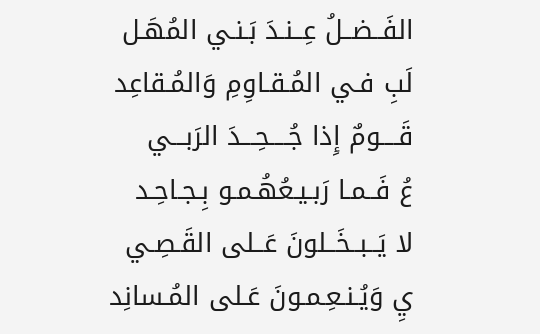الفَــضــلُ عِــنـدَ بَـنـي المُهَـل
لَبِ فـي المُـقـاوِمِ وَالمُـقاعِد
قَــــومٌ إِذا جُــــحِـــدَ الرَبـــي
عُ فَــمـا رَبـيـعُهُـمـو بِـجـاحِـد
لا يَــبــخَــلونَ عَــلى القَـصِـي
يِ وَيُـنـعِـمـونَ عَـلى المُـسانِد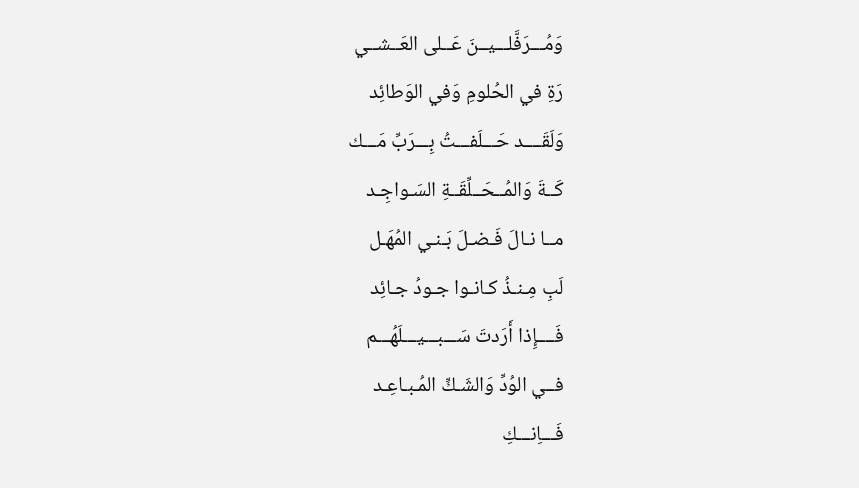وَمُـــرَفَّلـــيــنَ عَــلى العَــشــي
رَةِ في الحُلومِ وَفي الوَطائِد
وَلَقَــــد حَـــلَفـــتُ بِـــرَبِّ مَـــك
كَــةَ وَالمُــحَــلِّقَــةِ السَـواجِـد
مــا نـالَ فَـضـلَ بَـنـي المُهَـل
لَبِ مِـنـذُ كـانـوا جـودُ جـائِد
فَــــإِذا أَرَدتَ سَـــبـــيـــلَهُـــم
فــي الوُدِّ وَالشَـكِّ المُـبـاعِـد
فَـــاِنـــكِ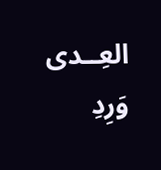العِــدى وَرِدِ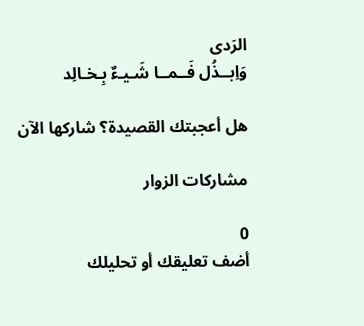الرَدى
وَاِبــذُل فَــمــا شَـيـءٌ بِـخـالِد

هل أعجبتك القصيدة؟ شاركها الآن

مشاركات الزوار

0
أضف تعليقك أو تحليلك